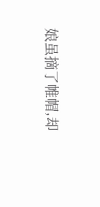娘虽摘了帷帽,却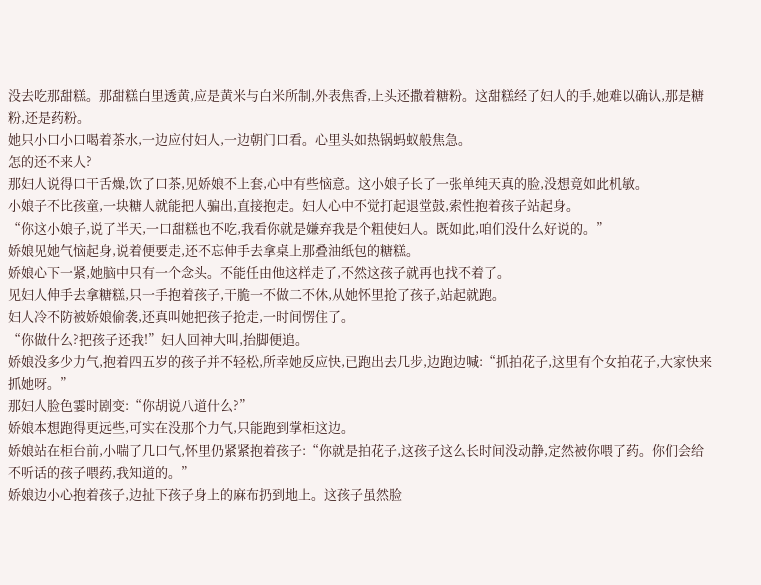没去吃那甜糕。那甜糕白里透黄,应是黄米与白米所制,外表焦香,上头还撒着糖粉。这甜糕经了妇人的手,她难以确认,那是糖粉,还是药粉。
她只小口小口喝着茶水,一边应付妇人,一边朝门口看。心里头如热锅蚂蚁般焦急。
怎的还不来人?
那妇人说得口干舌燥,饮了口茶,见娇娘不上套,心中有些恼意。这小娘子长了一张单纯天真的脸,没想竟如此机敏。
小娘子不比孩童,一块糖人就能把人骗出,直接抱走。妇人心中不觉打起退堂鼓,索性抱着孩子站起身。
“你这小娘子,说了半天,一口甜糕也不吃,我看你就是嫌弃我是个粗使妇人。既如此,咱们没什么好说的。”
娇娘见她气恼起身,说着便要走,还不忘伸手去拿桌上那叠油纸包的糖糕。
娇娘心下一紧,她脑中只有一个念头。不能任由他这样走了,不然这孩子就再也找不着了。
见妇人伸手去拿糖糕,只一手抱着孩子,干脆一不做二不休,从她怀里抢了孩子,站起就跑。
妇人冷不防被娇娘偷袭,还真叫她把孩子抢走,一时间愣住了。
“你做什么?把孩子还我!”妇人回神大叫,抬脚便追。
娇娘没多少力气,抱着四五岁的孩子并不轻松,所幸她反应快,已跑出去几步,边跑边喊:“抓拍花子,这里有个女拍花子,大家快来抓她呀。”
那妇人脸色霎时剧变:“你胡说八道什么?”
娇娘本想跑得更远些,可实在没那个力气,只能跑到掌柜这边。
娇娘站在柜台前,小喘了几口气,怀里仍紧紧抱着孩子:“你就是拍花子,这孩子这么长时间没动静,定然被你喂了药。你们会给不听话的孩子喂药,我知道的。”
娇娘边小心抱着孩子,边扯下孩子身上的麻布扔到地上。这孩子虽然脸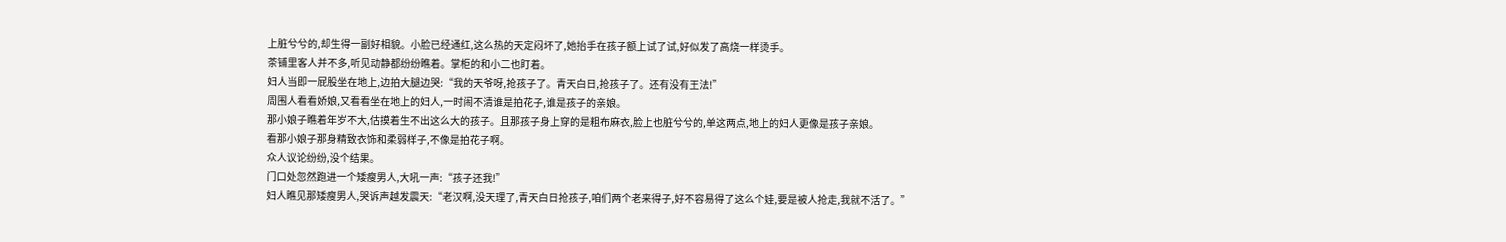上脏兮兮的,却生得一副好相貌。小脸已经通红,这么热的天定闷坏了,她抬手在孩子额上试了试,好似发了高烧一样烫手。
茶铺里客人并不多,听见动静都纷纷瞧着。掌柜的和小二也盯着。
妇人当即一屁股坐在地上,边拍大腿边哭:“我的天爷呀,抢孩子了。青天白日,抢孩子了。还有没有王法!”
周围人看看娇娘,又看看坐在地上的妇人,一时闹不清谁是拍花子,谁是孩子的亲娘。
那小娘子瞧着年岁不大,估摸着生不出这么大的孩子。且那孩子身上穿的是粗布麻衣,脸上也脏兮兮的,单这两点,地上的妇人更像是孩子亲娘。
看那小娘子那身精致衣饰和柔弱样子,不像是拍花子啊。
众人议论纷纷,没个结果。
门口处忽然跑进一个矮瘦男人,大吼一声:“孩子还我!”
妇人瞧见那矮瘦男人,哭诉声越发震天:“老汉啊,没天理了,青天白日抢孩子,咱们两个老来得子,好不容易得了这么个娃,要是被人抢走,我就不活了。”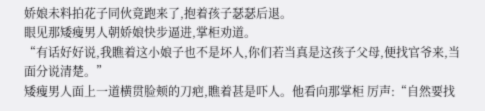娇娘未料拍花子同伙竟跑来了,抱着孩子瑟瑟后退。
眼见那矮瘦男人朝娇娘快步逼进,掌柜劝道。
“有话好好说,我瞧着这小娘子也不是坏人,你们若当真是这孩子父母,便找官爷来,当面分说清楚。”
矮瘦男人面上一道横贯脸颊的刀疤,瞧着甚是吓人。他看向那掌柜 厉声:“自然要找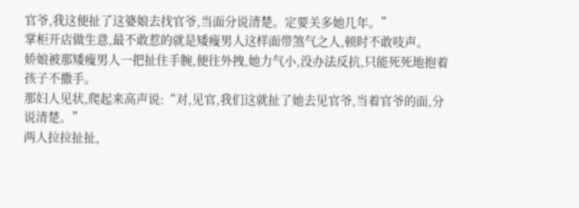官爷,我这便扯了这婆娘去找官爷,当面分说清楚。定要关多她几年。”
掌柜开店做生意,最不敢惹的就是矮瘦男人这样面带煞气之人,顿时不敢吱声。
娇娘被那矮瘦男人一把扯住手腕,便往外拽,她力气小,没办法反抗,只能死死地抱着孩子不撒手。
那妇人见状,爬起来高声说:“对,见官,我们这就扯了她去见官爷,当着官爷的面,分说清楚。”
两人拉拉扯扯,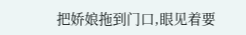把娇娘拖到门口,眼见着要